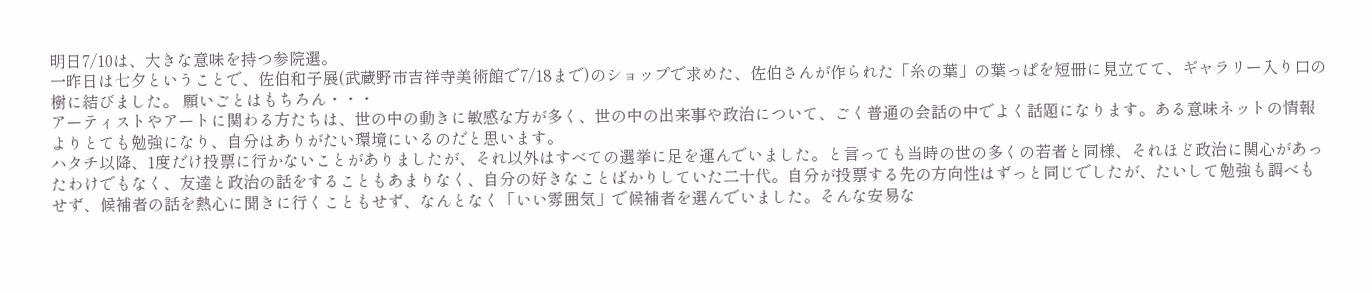明日7/10は、大きな意味を持つ参院選。
一昨日は七夕ということで、佐伯和子展(武蔵野市吉祥寺美術館で7/18まで)のショップで求めた、佐伯さんが作られた「糸の葉」の葉っぱを短冊に見立てて、ギャラリー入り口の樹に結びました。 願いごとはもちろん・・・
アーティストやアートに関わる方たちは、世の中の動きに敏感な方が多く、世の中の出来事や政治について、ごく普通の会話の中でよく話題になります。ある意味ネットの情報よりとても勉強になり、自分はありがたい環境にいるのだと思います。
ハタチ以降、1度だけ投票に行かないことがありましたが、それ以外はすべての選挙に足を運んでいました。と言っても当時の世の多くの若者と同様、それほど政治に関心があったわけでもなく、友達と政治の話をすることもあまりなく、自分の好きなことばかりしていた二十代。自分が投票する先の方向性はずっと同じでしたが、たいして勉強も調べもせず、候補者の話を熱心に聞きに行くこともせず、なんとなく「いい雰囲気」で候補者を選んでいました。そんな安易な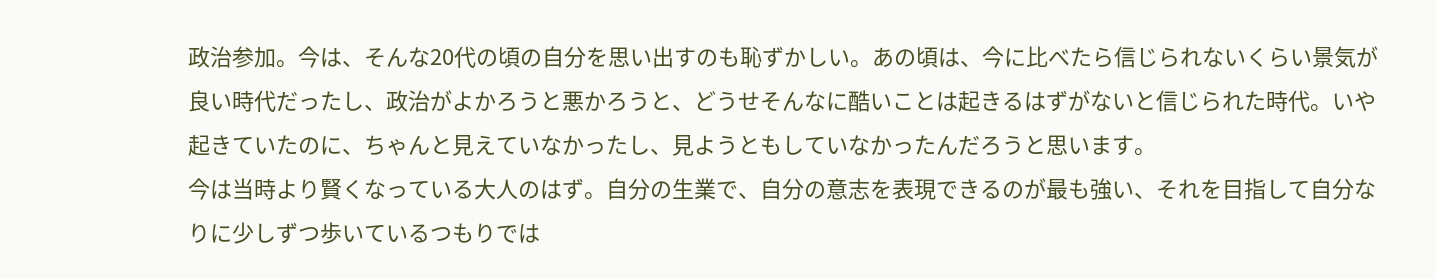政治参加。今は、そんな20代の頃の自分を思い出すのも恥ずかしい。あの頃は、今に比べたら信じられないくらい景気が良い時代だったし、政治がよかろうと悪かろうと、どうせそんなに酷いことは起きるはずがないと信じられた時代。いや起きていたのに、ちゃんと見えていなかったし、見ようともしていなかったんだろうと思います。
今は当時より賢くなっている大人のはず。自分の生業で、自分の意志を表現できるのが最も強い、それを目指して自分なりに少しずつ歩いているつもりでは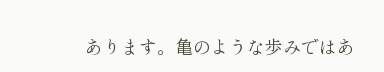あります。亀のような歩みではあ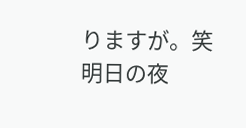りますが。笑
明日の夜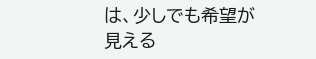は、少しでも希望が見える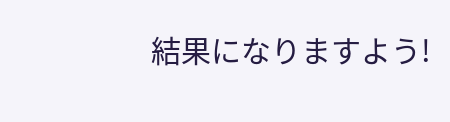結果になりますよう!